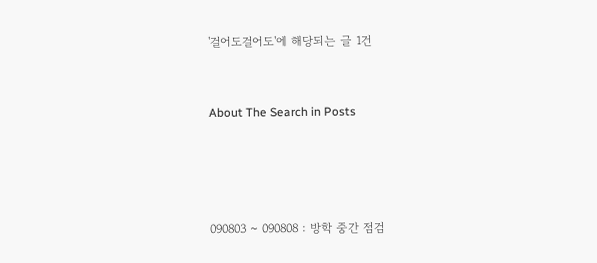'걸어도걸어도'에 해당되는 글 1건


About The Search in Posts




090803 ~ 090808 : 방학 중간 점검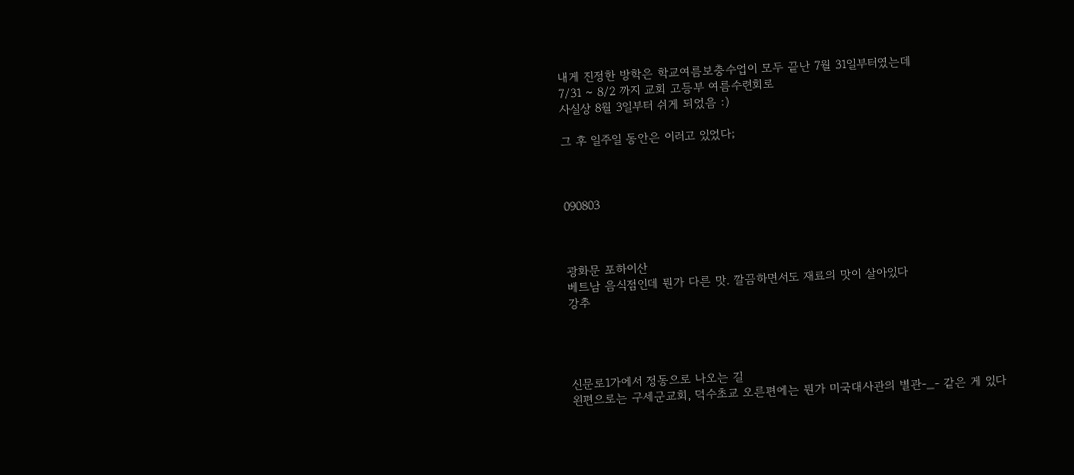내게 진정한 방학은 학교여름보충수업이 모두 끝난 7월 31일부터였는데
7/31 ~ 8/2 까지 교회 고등부 여름수련회로
사실상 8월 3일부터 쉬게 되었음 :)

그 후 일주일 동안은 이러고 있었다;



090803



광화문 포하이산
베트남 음식점인데 뭔가 다른 맛. 깔끔하면서도 재료의 맛이 살아있다
강추




신문로1가에서 정동으로 나오는 길
왼편으로는 구세군교회, 덕수초교 오른편에는 뭔가 미국대사관의 별관-_- 같은 게 있다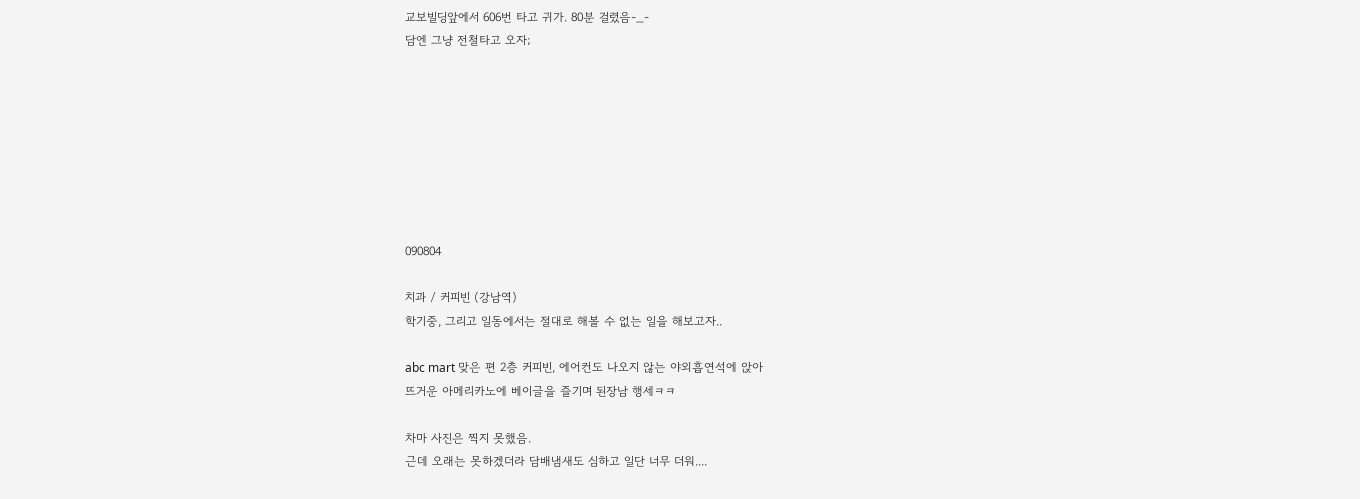교보빌딩앞에서 606번 타고 귀가. 80분 걸렸음-_-
담엔 그냥 전철타고 오자;








090804

치과 / 커피빈 (강남역)
학기중, 그리고 일동에서는 절대로 해볼 수 없는 일을 해보고자..

abc mart 맞은 편 2층 커피빈, 에어컨도 나오지 않는 야외흡연석에 앉아
뜨거운 아메리카노에 베이글을 즐기며 된장남 행세ㅋㅋ

차마 사진은 찍지 못했음.
근데 오래는 못하겠더라 담배냄새도 심하고 일단 너무 더워....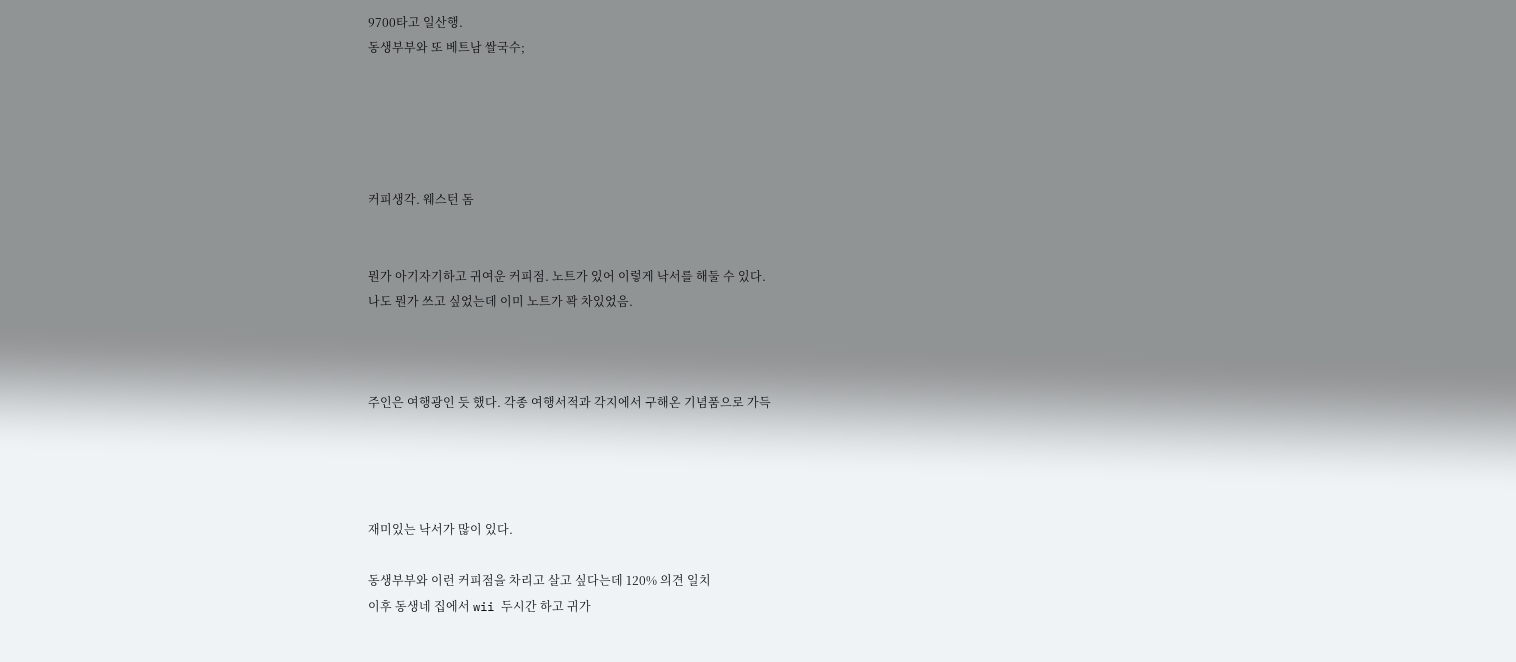9700타고 일산행.
동생부부와 또 베트남 쌀국수;





커피생각. 웨스턴 돔


뭔가 아기자기하고 귀여운 커피점. 노트가 있어 이렇게 낙서를 해둘 수 있다.
나도 뭔가 쓰고 싶었는데 이미 노트가 꽉 차있었음.



주인은 여행광인 듯 했다. 각종 여행서적과 각지에서 구해온 기념품으로 가득




재미있는 낙서가 많이 있다.

동생부부와 이런 커피점을 차리고 살고 싶다는데 120% 의견 일치
이후 동생네 집에서 wii 두시간 하고 귀가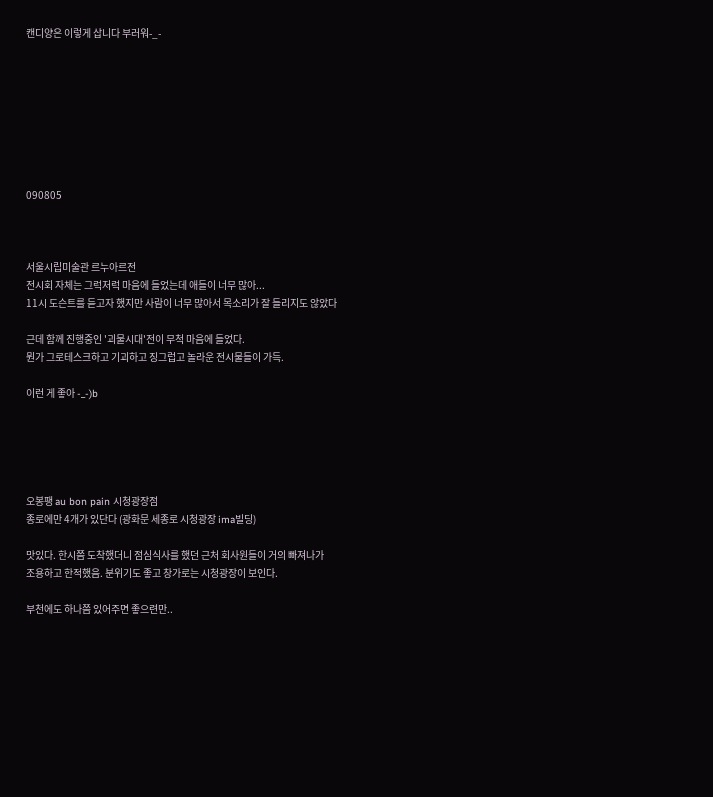캔디양은 이렇게 삽니다 부러워-_-








090805



서울시립미술관 르누아르전
전시회 자체는 그럭저럭 마음에 들었는데 애들이 너무 많아...
11시 도슨트를 듣고자 했지만 사람이 너무 많아서 목소리가 잘 들리지도 않았다

근데 함께 진행중인 '괴물시대'전이 무척 마음에 들었다.
뭔가 그로테스크하고 기괴하고 징그럽고 놀라운 전시물들이 가득.

이런 게 좋아 -_-)b





오봉팽 au bon pain 시청광장점
종로에만 4개가 있단다 (광화문 세종로 시청광장 ima빌딩)

맛있다. 한시쯤 도착했더니 점심식사를 했던 근처 회사원들이 거의 빠져나가
조용하고 한적했음. 분위기도 좋고 창가로는 시청광장이 보인다.

부천에도 하나쯤 있어주면 좋으련만..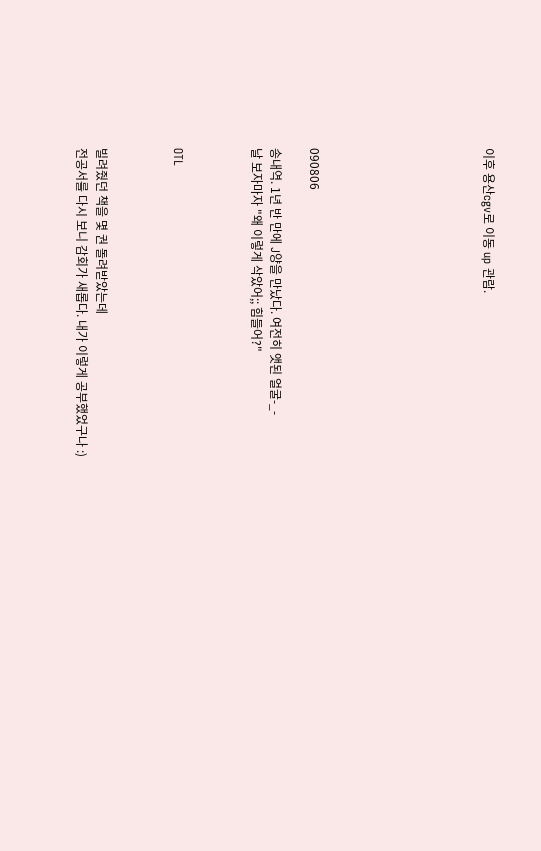이후 용산cgv로 이동 up 관람.








090806

송내역. 1년 반 만에 J양을 만났다. 여전히 앳된 얼굴-_-
날 보자마자 "왜 이렇게 삭았어;; 힘들어?"



OTL



빌려줬던 책을 몇 권 돌려받았는데
전공서를 다시 보니 감회가 새롭다. 내가 이렇게 공부했었구나 :)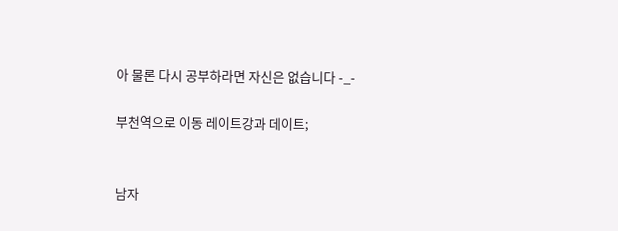아 물론 다시 공부하라면 자신은 없습니다 -_-

부천역으로 이동 레이트강과 데이트;


남자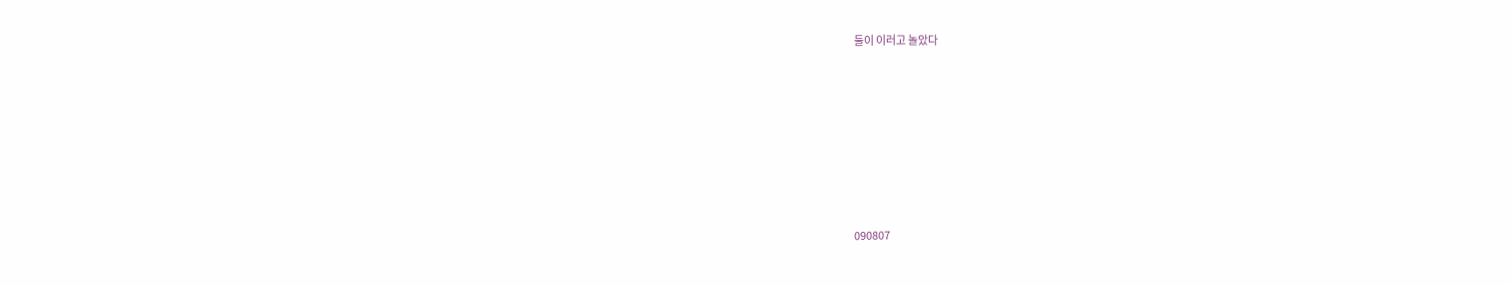둘이 이러고 놀았다








090807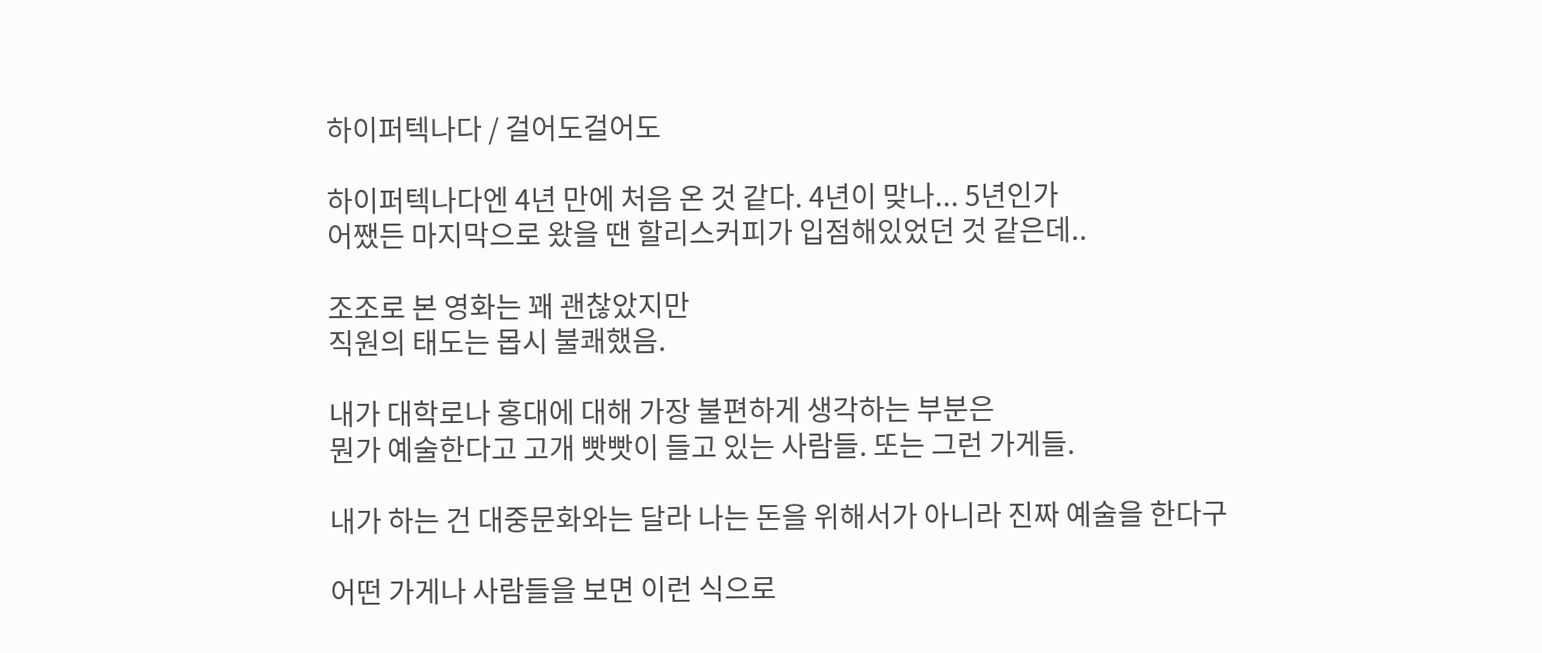하이퍼텍나다 / 걸어도걸어도

하이퍼텍나다엔 4년 만에 처음 온 것 같다. 4년이 맞나... 5년인가
어쨌든 마지막으로 왔을 땐 할리스커피가 입점해있었던 것 같은데..

조조로 본 영화는 꽤 괜찮았지만
직원의 태도는 몹시 불쾌했음.

내가 대학로나 홍대에 대해 가장 불편하게 생각하는 부분은
뭔가 예술한다고 고개 빳빳이 들고 있는 사람들. 또는 그런 가게들.

내가 하는 건 대중문화와는 달라 나는 돈을 위해서가 아니라 진짜 예술을 한다구

어떤 가게나 사람들을 보면 이런 식으로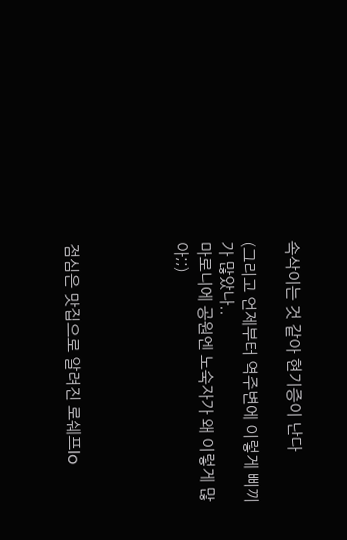속삭이는 것 같아 현기증이 난다

(그리고 언제부터 역주변에 이렇게 삐끼가 많았나..
마로니에 공원엔 노숙자가 왜 이렇게 많아;;)




점심은 맛집으로 알려진 로쉐프lo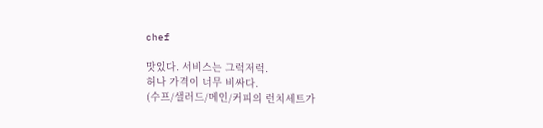chef

맛있다. 서비스는 그럭저럭.
허나 가격이 너무 비싸다.
(수프/샐러드/메인/커피의 런치세트가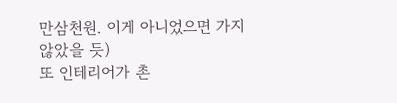만삼천원. 이게 아니었으면 가지 않았을 듯)
또 인테리어가 촌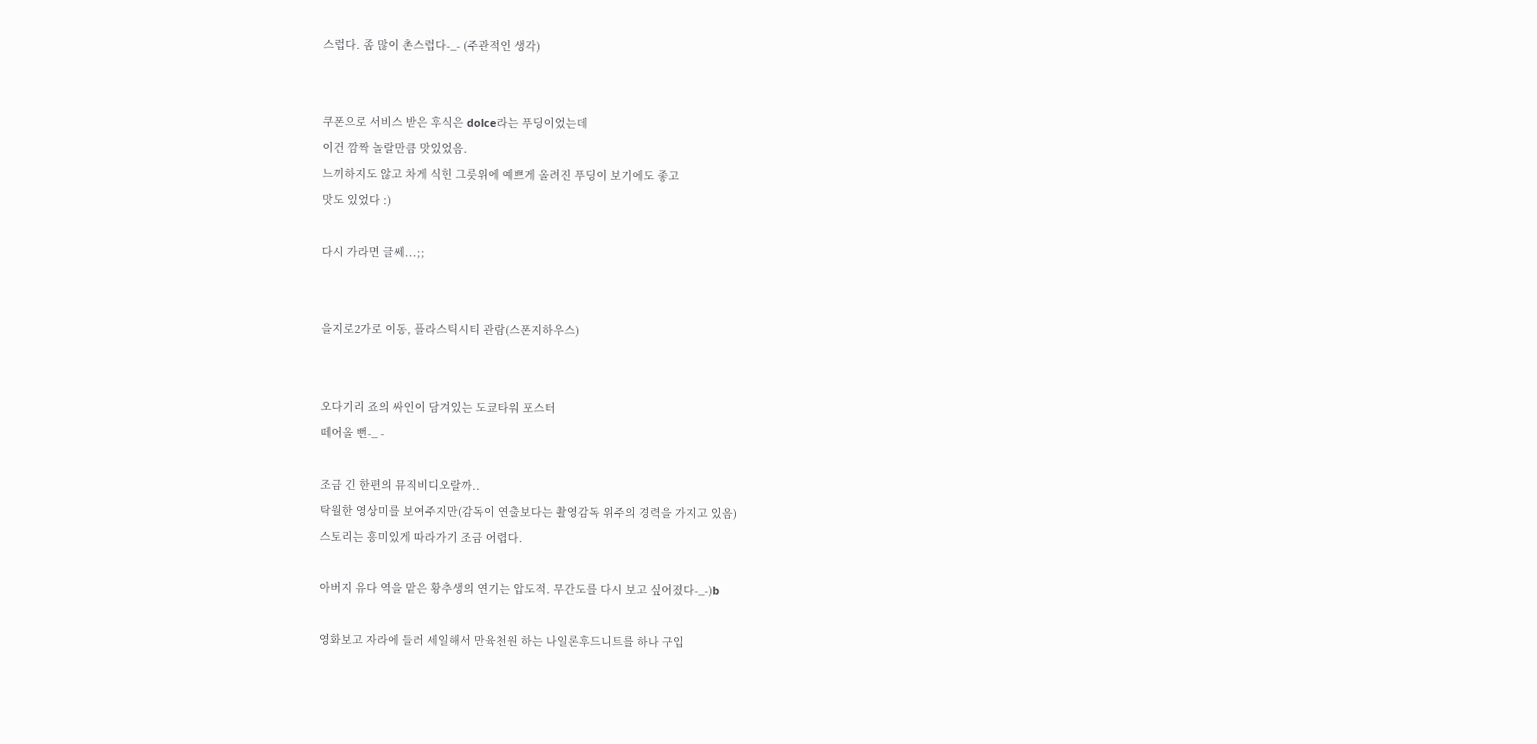스럽다. 좀 많이 촌스럽다-_- (주관적인 생각)


쿠폰으로 서비스 받은 후식은 dolce라는 푸딩이었는데
이건 깜짝 놀랄만큼 맛있었음.
느끼하지도 않고 차게 식힌 그릇위에 예쁘게 올려진 푸딩이 보기에도 좋고
맛도 있었다 :)

다시 가라면 글쎄...;;


을지로2가로 이동, 플라스틱시티 관람(스폰지하우스)


오다기리 죠의 싸인이 담겨있는 도쿄타워 포스터
떼어올 뻔-_ -

조금 긴 한편의 뮤직비디오랄까..
탁월한 영상미를 보여주지만(감독이 연출보다는 촬영감독 위주의 경력을 가지고 있음)
스토리는 흥미있게 따라가기 조금 어렵다.

아버지 유다 역을 맡은 황추생의 연기는 압도적. 무간도를 다시 보고 싶어졌다-_-)b

영화보고 자라에 들러 세일해서 만육천원 하는 나일론후드니트를 하나 구입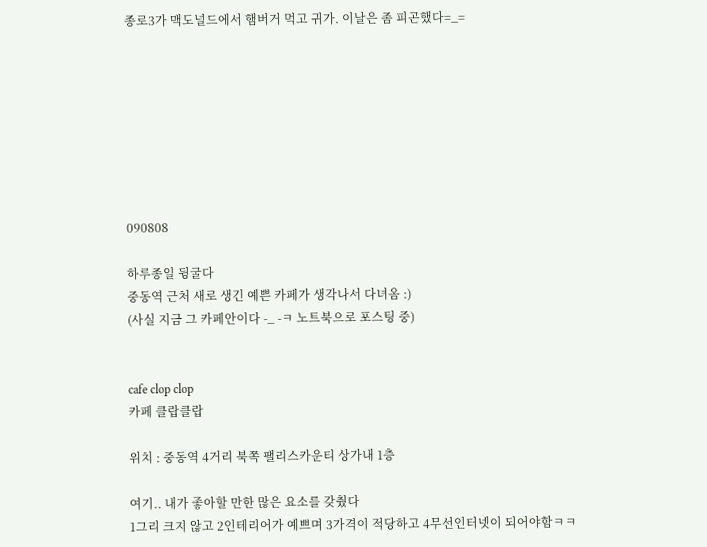종로3가 맥도널드에서 햄버거 먹고 귀가. 이날은 좀 피곤했다=_=








090808

하루종일 뒹굴다
중동역 근처 새로 생긴 예쁜 카페가 생각나서 다녀옴 :)
(사실 지금 그 카페안이다 -_ -ㅋ 노트북으로 포스팅 중)


cafe clop clop
카페 클랍클랍

위치 : 중동역 4거리 북쪽 팰리스카운티 상가내 1층

여기.. 내가 좋아할 만한 많은 요소를 갖췄다
1그리 크지 않고 2인테리어가 예쁘며 3가격이 적당하고 4무선인터넷이 되어야함ㅋㅋ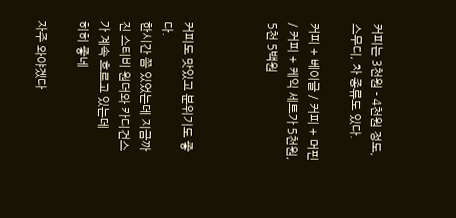커피는 3천원 - 4천원 정도, 스무디, 차 종류도 있다.

커피 + 베이글 / 커피 + 머핀 / 커피 + 케익 세트가 5천원, 5천 5백원



커피도 맛있고 분위기도 좋다.
한시간 쯤 있었는데 지금까진 스티비 원더와 카디건스가 계속 흐르고 있는데
히히 좋네

자주 와야겠다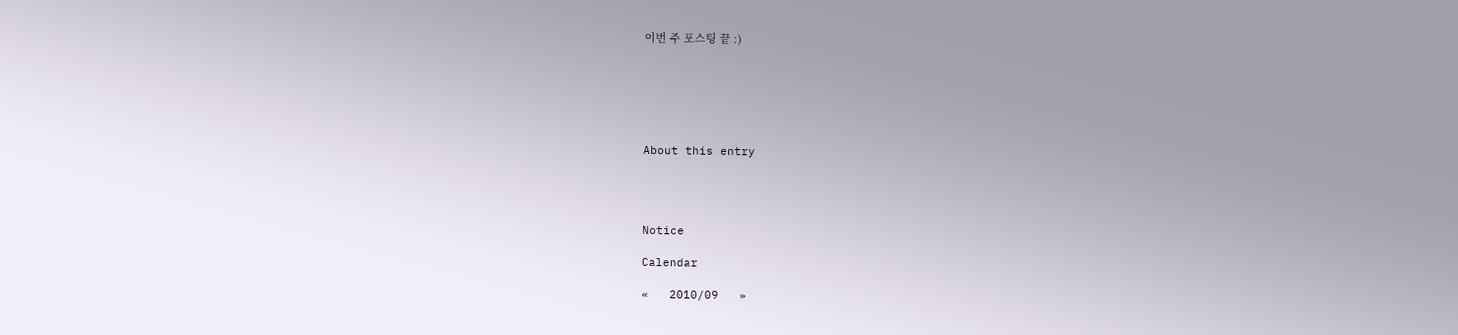이번 주 포스팅 끝 :)






About this entry




Notice

Calendar

«   2010/09   »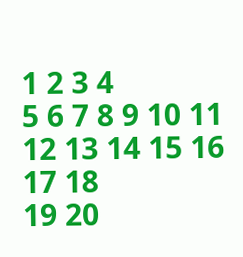1 2 3 4
5 6 7 8 9 10 11
12 13 14 15 16 17 18
19 20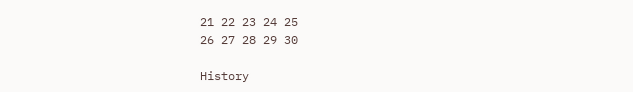21 22 23 24 25
26 27 28 29 30

History